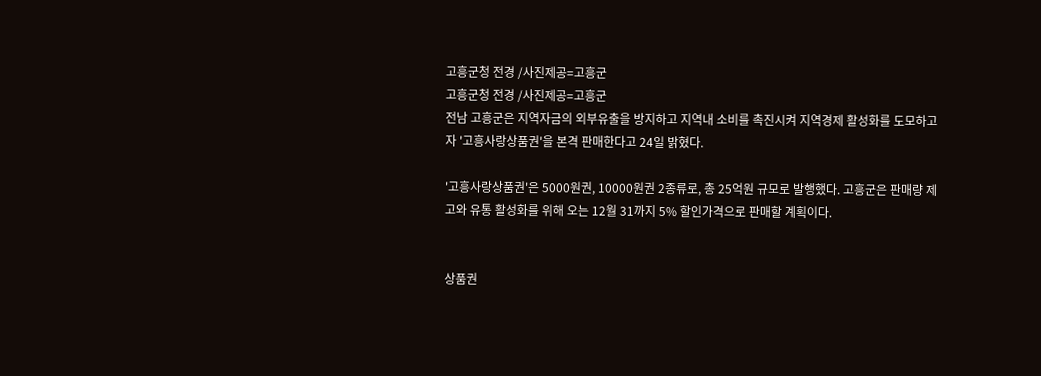고흥군청 전경 /사진제공=고흥군
고흥군청 전경 /사진제공=고흥군
전남 고흥군은 지역자금의 외부유출을 방지하고 지역내 소비를 촉진시켜 지역경제 활성화를 도모하고자 '고흥사랑상품권'을 본격 판매한다고 24일 밝혔다.

'고흥사랑상품권'은 5000원권, 10000원권 2종류로, 총 25억원 규모로 발행했다. 고흥군은 판매량 제고와 유통 활성화를 위해 오는 12월 31까지 5% 할인가격으로 판매할 계획이다.


상품권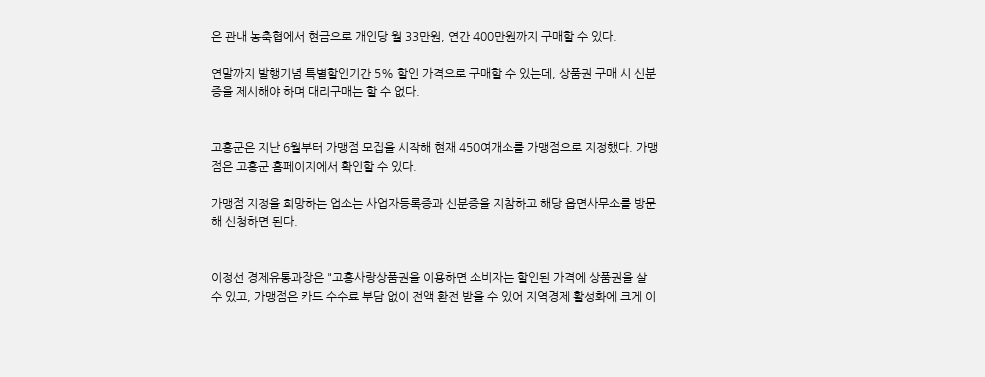은 관내 농축협에서 현금으로 개인당 월 33만원, 연간 400만원까지 구매할 수 있다.

연말까지 발행기념 특별할인기간 5% 할인 가격으로 구매할 수 있는데, 상품권 구매 시 신분증을 제시해야 하며 대리구매는 할 수 없다.


고흥군은 지난 6월부터 가맹점 모집을 시작해 현재 450여개소를 가맹점으로 지정했다. 가맹점은 고흥군 홈페이지에서 확인할 수 있다.

가맹점 지정을 희망하는 업소는 사업자등록증과 신분증을 지참하고 해당 읍면사무소를 방문해 신청하면 된다.


이정선 경제유통과장은 "고흥사랑상품권을 이용하면 소비자는 할인된 가격에 상품권을 살 수 있고, 가맹점은 카드 수수료 부담 없이 전액 환전 받을 수 있어 지역경제 활성화에 크게 이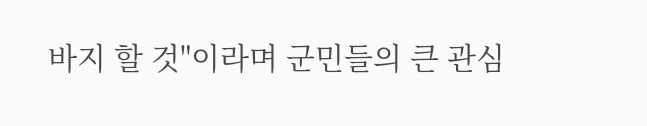바지 할 것"이라며 군민들의 큰 관심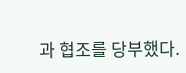과 협조를 당부했다.